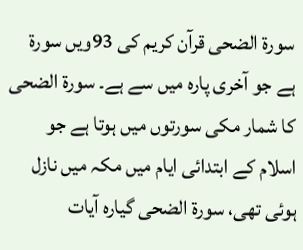سورۃ الضحی قرآن کریم کی 93ویں سورۃ ہے جو آخری پارہ میں سے ہے۔ سورۃ الضحی کا شمار مکی سورتوں میں ہوتا ہے جو اسلام کے ابتدائی ایام میں مکہ میں نازل ہوئی تھی، سورۃ الضحی گیارہ آیات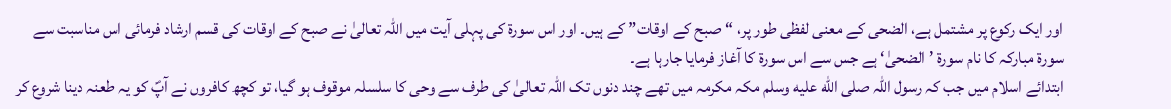اور ایک رکوع پر مشتمل ہے، الضحی کے معنی لفظی طور پر، “صبح کے اوقات” کے ہیں۔ اور اس سورۃ کی پہلی آیت میں اللّٰہ تعالیٰ نے صبح کے اوقات کی قسم ارشاد فرمائی اس مناسبت سے سورۃ مبارکہ کا نام سورۃ ’الضحیٰ‘ ہے جس سے اس سورۃ کا آغاز فرمایا جارہا ہے۔
ابتدائے اسلام میں جب کہ رسول اللہ صلى الله عليه وسلم مکہ مکرمہ میں تھے چند دنوں تک اللہ تعالیٰ کی طرف سے وحی کا سلسلہ موقوف ہو گیا، تو کچھ کافروں نے آپؐ کو یہ طعنہ دینا شروع کر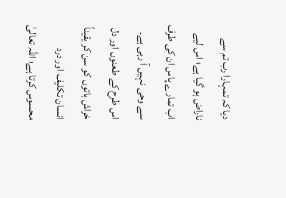دیا کہ تمہارا رب تم سے ناراض ہو گیا ہے؛ اس لیے اب تمارے پاس ان کی طرف سے وحی نہیں آ رہی ہے۔
اس طرح کے طعنوں اور دل خراش باتوں کو سن کر یقیناً انسان تکلیف اور درد محسوس کرتا ہے؛ اللہ تعالیٰ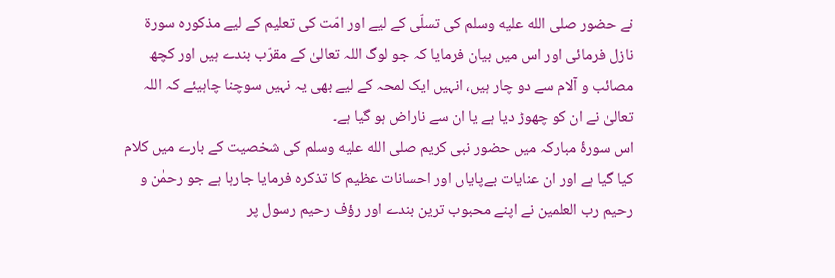نے حضور صلى الله عليه وسلم کی تسلّی کے لیے اور امّت کی تعلیم کے لیے مذکورہ سورۃ نازل فرمائی اور اس میں بیان فرمایا کہ جو لوگ اللہ تعالیٰ کے مقرّب بندے ہیں اور کچھ مصائب و آلام سے دو چار ہیں، انہیں ایک لمحہ کے لیے بھی یہ نہیں سوچنا چاہیئے کہ اللہ تعالیٰ نے ان کو چھوڑ دیا ہے یا ان سے ناراض ہو گیا ہے۔
اس سورۂ مبارکہ میں حضور نبی کریم صلى الله عليه وسلم کی شخصیت کے بارے میں کلام کیا گیا ہے اور ان عنایات بےپایاں اور احسانات عظیم کا تذکرہ فرمایا جارہا ہے جو رحمٰن و رحیم رب العلمین نے اپنے محبوب ترین بندے اور رؤف رحیم رسول پر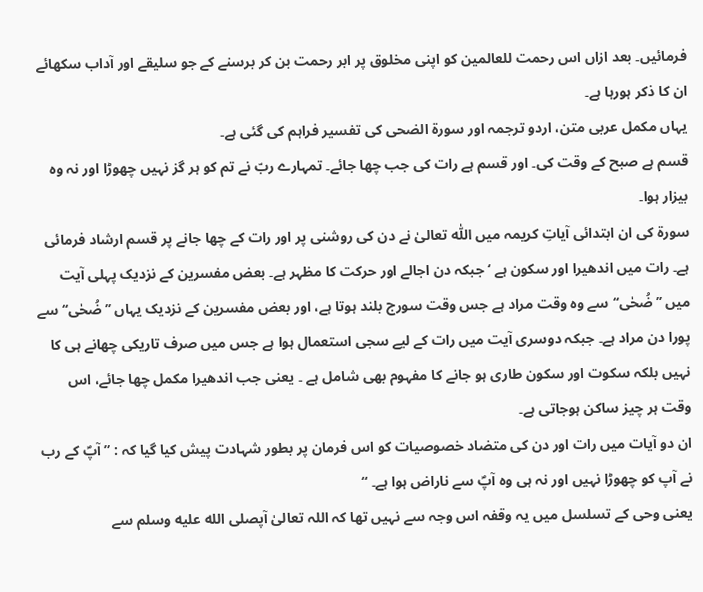فرمائیں۔ بعد ازاں اس رحمت للعالمین کو اپنی مخلوق پر ابر رحمت بن کر برسنے کے جو سلیقے اور آداب سکھائے ان کا ذکر ہورہا ہے۔
یہاں مکمل عربی متن، اردو ترجمہ اور سورۃ الضحی کی تفسیر فراہم کی گئی ہے۔
قسم ہے صبح کے وقت کی۔ اور قسم ہے رات کی جب چھا جائے۔ تمہارے ربّ نے تم کو ہر گز نہیں چھوڑا اور نہ وہ بیزار ہوا۔
سورۃ کی ان ابتدائی آیاتِ کریمہ میں اللّٰہ تعالیٰ نے دن کی روشنی پر اور رات کے چھا جانے پر قسم ارشاد فرمائی ہے۔ رات میں اندھیرا اور سکون ہے ‘ جبکہ دن اجالے اور حرکت کا مظہر ہے۔ بعض مفسرین کے نزدیک پہلی آیت میں ’’ضُحٰی‘‘سے وہ وقت مراد ہے جس وقت سورج بلند ہوتا ہے، اور بعض مفسرین کے نزدیک یہاں ’’ضُحٰی‘‘ سے پورا دن مراد ہے۔ جبکہ دوسری آیت میں رات کے لیے سجی استعمال ہوا ہے جس میں صرف تاریکی چھانے ہی کا نہیں بلکہ سکوت اور سکون طاری ہو جانے کا مفہوم بھی شامل ہے ۔ یعنی جب اندھیرا مکمل چھا جائے، اس وقت ہر چیز ساکن ہوجاتی ہے۔
ان دو آیات میں رات اور دن کی متضاد خصوصیات کو اس فرمان پر بطور شہادت پیش کیا گیا کہ : ” آپؐ کے رب نے آپ کو چھوڑا نہیں اور نہ ہی وہ آپؐ سے ناراض ہوا ہے۔ “
یعنی وحی کے تسلسل میں یہ وقفہ اس وجہ سے نہیں تھا کہ اللہ تعالیٰ آپصلى الله عليه وسلم سے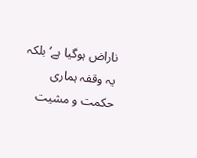ناراض ہوگیا ہے‘ بلکہ یہ وقفہ ہماری حکمت و مشیت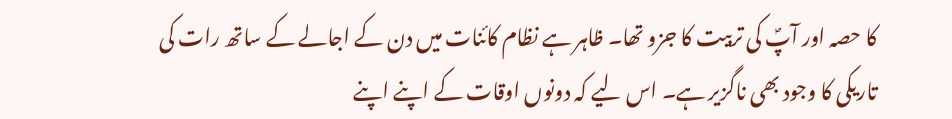کا حصہ اور آپؐ کی تربیت کا جزو تھا۔ ظاہر ہے نظام کائنات میں دن کے اجالے کے ساتھ رات کی تاریکی کا وجود بھی ناگزیر ہے۔ اس لیے کہ دونوں اوقات کے اپنے اپنے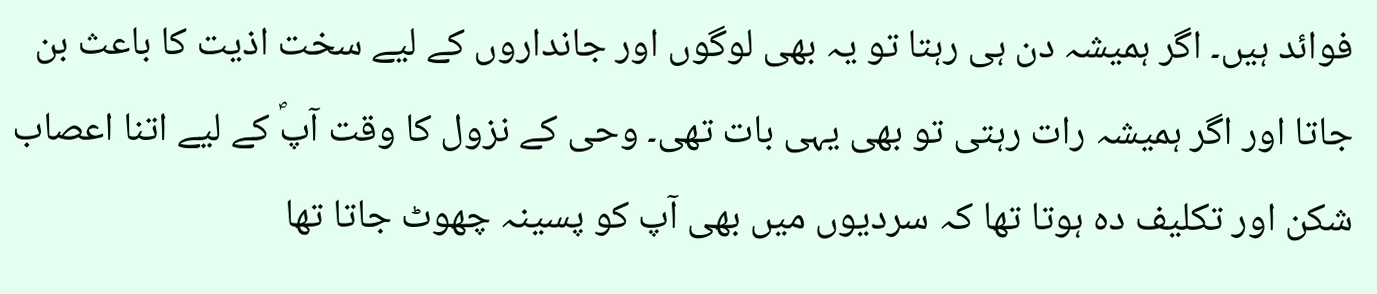فوائد ہیں۔ اگر ہمیشہ دن ہی رہتا تو یہ بھی لوگوں اور جانداروں کے لیے سخت اذیت کا باعث بن جاتا اور اگر ہمیشہ رات رہتی تو بھی یہی بات تھی۔ وحی کے نزول کا وقت آپؐ کے لیے اتنا اعصاب شکن اور تکلیف دہ ہوتا تھا کہ سردیوں میں بھی آپ کو پسینہ چھوٹ جاتا تھا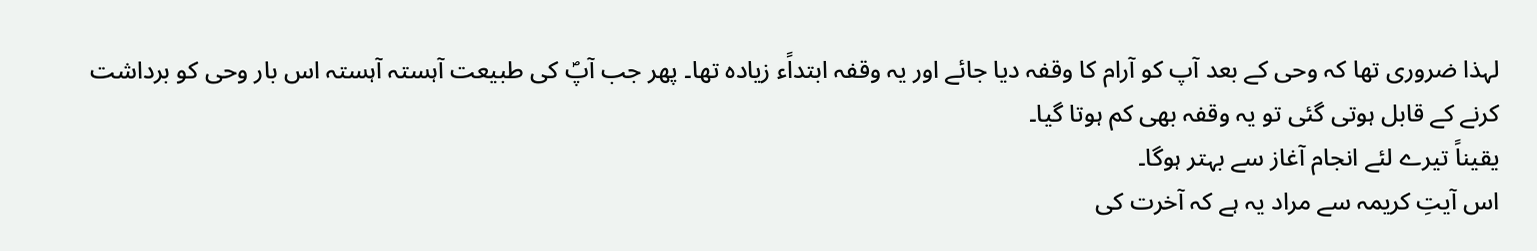لہذا ضروری تھا کہ وحی کے بعد آپ کو آرام کا وقفہ دیا جائے اور یہ وقفہ ابتداًء زیادہ تھا۔ پھر جب آپؐ کی طبیعت آہستہ آہستہ اس بار وحی کو برداشت کرنے کے قابل ہوتی گئی تو یہ وقفہ بھی کم ہوتا گیا۔
یقیناً تیرے لئے انجام آغاز سے بہتر ہوگا۔
اس آیتِ کریمہ سے مراد یہ ہے کہ آخرت کی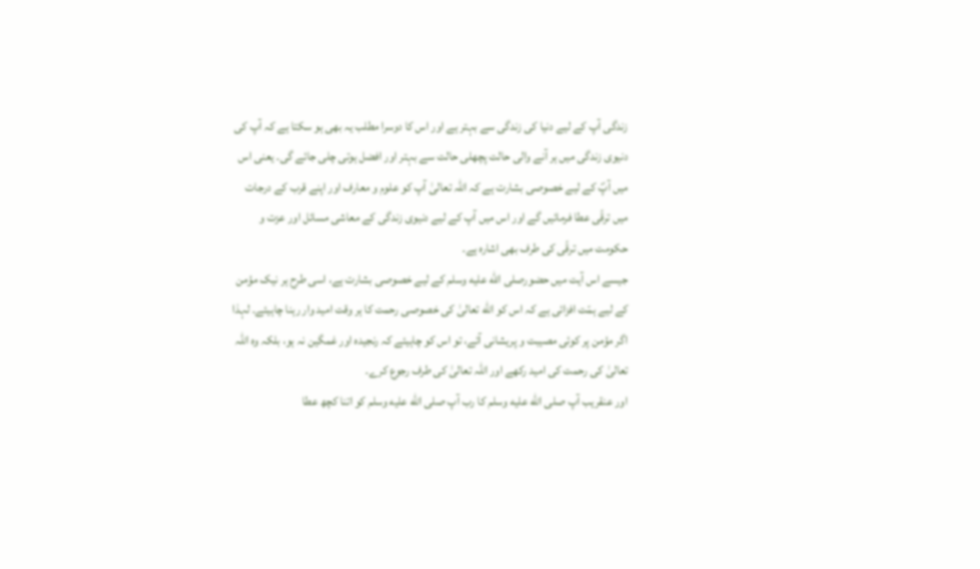زندگی آپ کے لیے دنیا کی زندگی سے بہتر ہے اور اس کا دوسرا مطلب یہ بھی ہو سکتا ہے کہ آپ کی دنیوی زندگی میں ہر آنے والی حالت پچھلی حالت سے بہتر اور افضل ہوتی چلی جائے گی۔ یعنی اس میں آپؐ کے لیے خصوصی بشارت ہے کہ اللہ تعالیٰ آپ کو علوم و معارف اور اپنے قرب کے درجات میں ترقّی عطا فرمائیں گے اور اس میں آپ کے لیے دنیوی زندگی کے معاشی مسائل اور عزت و حکومت میں ترقّی کی طرف بھی اشارہ ہے۔
جیسے اس آیت میں حضورصلى الله عليه وسلم کے لیے خصوصی بشارت ہے، اسی طرح ہر نیک مؤمن کے لیے ہمّت افزائی ہے کہ اس کو الله تعالیٰ کی خصوصی رحمت کا ہر وقت امید وار رہنا چاہیئے۔ لہذا اگر مؤمن پر کوئی مصیبت و پریشانی آئے، تو اس کو چاہیئے کہ رنجیدہ اور غمگین نہ ہو، بلکہ وہ اللہ تعالیٰ کی رحمت کی امید رکھے اور اللہ تعالیٰ کی طرف رجوع کرے۔
اور عنقریب آپ صلى الله عليه وسلم کا رب آپ صلى الله عليه وسلم کو اتنا کچھ عطا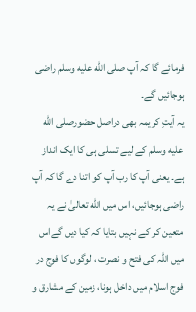فرمائے گا کہ آپ صلى الله عليه وسلم راضی ہوجائیں گے۔
یہ آیتِ کریمہ بھی دراصل حضورصلى الله عليه وسلم کے لیے تسلی ہی کا ایک انداز ہے۔ یعنی آپ کا رب آپ کو اتنا دے گا کہ آپ راضی ہوجائیں، اس میں الله تعالیٰ نے یہ متعین کر کے نہیں بتایا کہ کیا دیں گےاس میں اللہ کی فتح و نصرت ، لوگوں کا فوج در فوج اسلام میں داخل ہونا، زمین کے مشارق و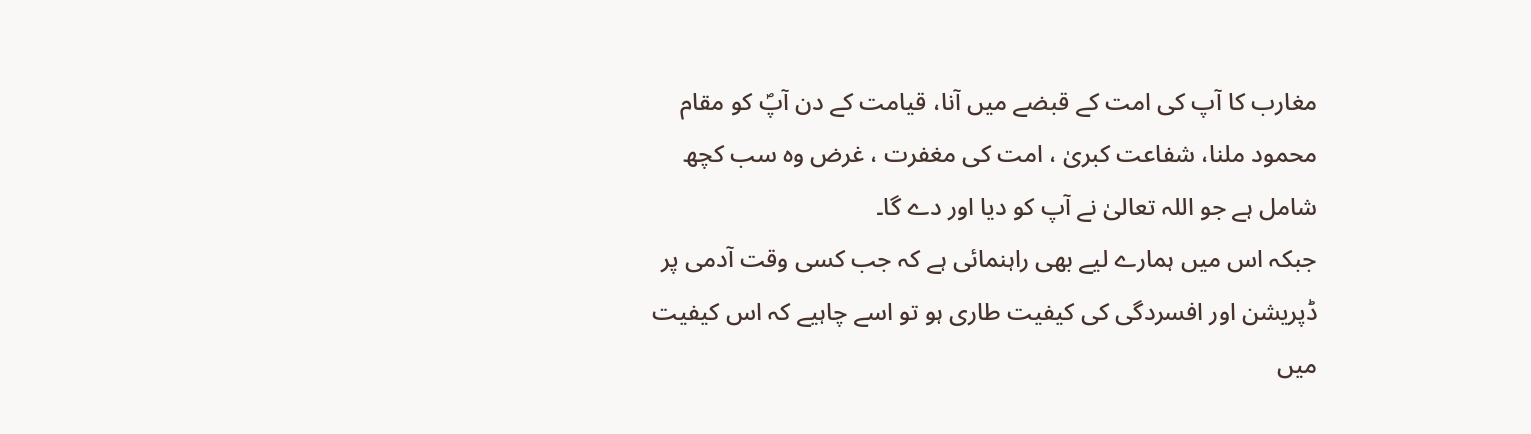مغارب کا آپ کی امت کے قبضے میں آنا، قیامت کے دن آپؐ کو مقام محمود ملنا، شفاعت کبریٰ ، امت کی مغفرت ، غرض وہ سب کچھ شامل ہے جو اللہ تعالیٰ نے آپ کو دیا اور دے گا۔
جبکہ اس میں ہمارے لیے بھی راہنمائی ہے کہ جب کسی وقت آدمی پر ڈپریشن اور افسردگی کی کیفیت طاری ہو تو اسے چاہیے کہ اس کیفیت میں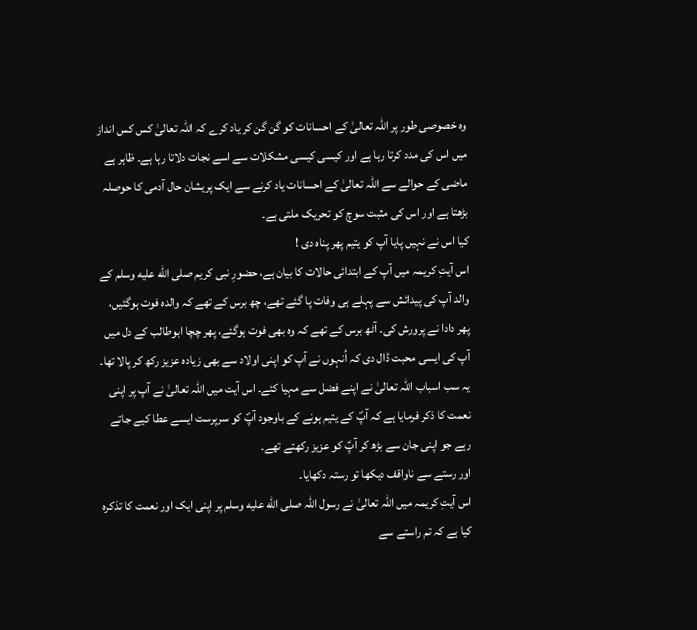وہ خصوصی طور پر اللہ تعالیٰ کے احسانات کو گن گن کر یاد کرے کہ اللہ تعالیٰ کس کس انداز میں اس کی مدد کرتا رہا ہے اور کیسی کیسی مشکلات سے اسے نجات دلاتا رہا ہے۔ ظاہر ہے ماضی کے حوالے سے اللہ تعالیٰ کے احسانات یاد کرنے سے ایک پریشان حال آدمی کا حوصلہ بڑھتا ہے اور اس کی مثبت سوچ کو تحریک ملتی ہے۔
کیا اس نے نہیں پایا آپ کو یتیم پھر پناہ دی !
اس آیتِ کریمہ میں آپ کے ابتدائی حالات کا بیان ہے، حضورِ نبی کریم صلى الله عليه وسلم کے والد آپ کی پیدائش سے پہلے ہی وفات پا گئے تھے، چھ برس کے تھے کہ والدہ فوت ہوگئیں، پھر دادا نے پرورش کی۔ آٹھ برس کے تھے کہ وہ بھی فوت ہوگئے، پھر چچا ابوطالب کے دل میں آپ کی ایسی محبت ڈال دی کہ اُنہوں نے آپ کو اپنی اولاد سے بھی زیادہ عزیز رکھ کر پالا تھا۔ یہ سب اسباب اللہ تعالیٰ نے اپنے فضل سے مہیا کئے۔ اس آیت میں اللہ تعالیٰ نے آپ پر اپنی نعمت کا ذکر فرمایا ہے کہ آپؐ کے یتیم ہونے کے باوجود آپؐ کو سرپرست ایسے عطا کیے جاتے رہے جو اپنی جان سے بڑھ کر آپؑ کو عزیز رکھتے تھے۔
اور رستے سے ناواقف دیکھا تو رستہ دکھایا۔
اس آیتِ کریمہ میں اللہ تعالیٰ نے رسول اللہ صلى الله عليه وسلم پر اپنی ایک اور نعمت کا تذکرہ کیا ہے کہ تم راستے سے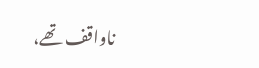ناواقف تھے،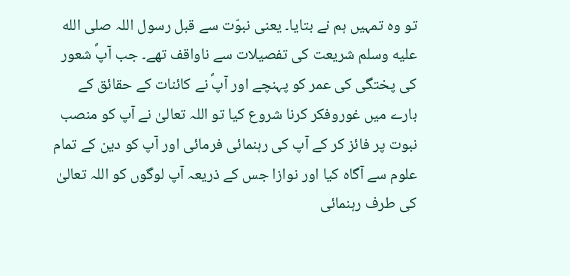تو وہ تمہیں ہم نے بتایا۔ یعنی نبوّت سے قبل رسول اللہ صلى الله عليه وسلم شریعت کی تفصیلات سے ناواقف تھے۔ جب آپؐ شعور کی پختگی کی عمر کو پہنچے اور آپؐ نے کائنات کے حقائق کے بارے میں غوروفکر کرنا شروع کیا تو اللہ تعالیٰ نے آپ کو منصب نبوت پر فائز کر کے آپ کی رہنمائی فرمائی اور آپ کو دین کے تمام علوم سے آگاہ کیا اور نوازا جس کے ذریعہ آپ لوگوں کو اللہ تعالیٰ کی طرف رہنمائی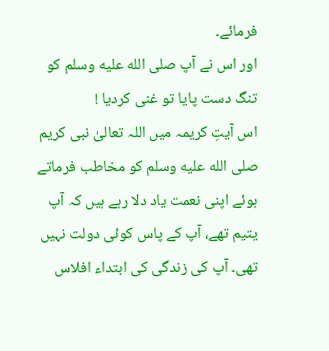فرمائے۔
اور اس نے آپ صلى الله عليه وسلم کو تنگ دست پایا تو غنی کردیا !
اس آیتِ کریمہ میں اللہ تعالیٰ نبی کریم صلى الله عليه وسلم کو مخاطب فرماتے ہوئے اپنی نعمت یاد دلا رہے ہیں کہ آپ یتیم تھے، آپ کے پاس کوئی دولت نہیں تھی۔ آپ کی زندگی کی ابتداء افلاس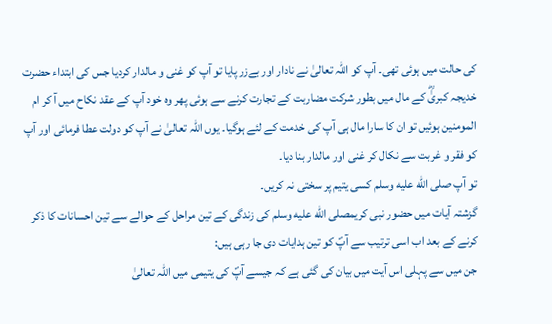کی حالت میں ہوئی تھی۔ آپ کو اللہ تعالیٰ نے نادار اور بےزر پایا تو آپ کو غنی و مالدار کردیا جس کی ابتداء حضرت خدیجہ کبریٰؓ کے مال میں بطور شرکت مضاربت کے تجارت کرنے سے ہوئی پھر وہ خود آپ کے عقد نکاح میں آ کر ام المومنین ہوئیں تو ان کا سارا مال ہی آپ کی خدمت کے لئے ہوگیا۔ یوں اللہ تعالیٰ نے آپ کو دولت عطا فرمائی اور آپ کو فقر و غربت سے نکال کر غنی اور مالدار بنا دیا۔
تو آپ صلى الله عليه وسلم کسی یتیم پر سختی نہ کریں۔
گزشتہ آیات میں حضور نبی کریمصلى الله عليه وسلم کی زندگی کے تین مراحل کے حوالے سے تین احسانات کا ذکر کرنے کے بعد اب اسی ترتیب سے آپؐ کو تین ہدایات دی جا رہی ہیں:
جن میں سے پہلی اس آیت میں بیان کی گئی ہے کہ جیسے آپؐ کی یتیمی میں اللہ تعالیٰ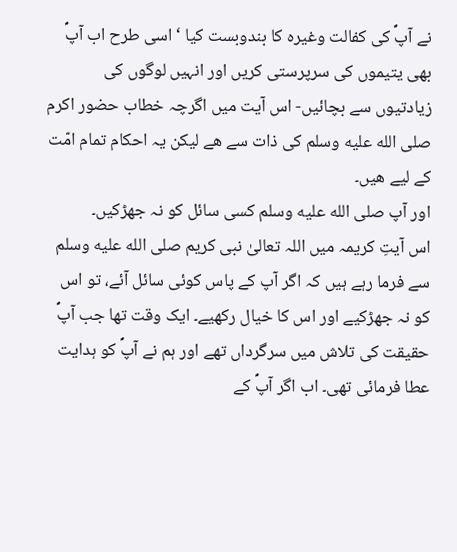نے آپؐ کی کفالت وغیرہ کا بندوبست کیا ‘ اسی طرح اب آپؐ بھی یتیموں کی سرپرستی کریں اور انہیں لوگوں کی زیادتیوں سے بچائیں- اس آیت میں اگرچہ خطاب حضور اکرم صلى الله عليه وسلم کی ذات سے ھے لیکن یہ احکام تمام امّت کے لیے ھیں۔
اور آپ صلى الله عليه وسلم کسی سائل کو نہ جھڑکیں۔
اس آیتِ کریمہ میں اللہ تعالیٰ نبی کریم صلى الله عليه وسلم سے فرما رہے ہیں کہ اگر آپ کے پاس کوئی سائل آئے، تو اس کو نہ جھڑکیے اور اس کا خیال رکھیے۔ ایک وقت تھا جب آپؐ حقیقت کی تلاش میں سرگرداں تھے اور ہم نے آپؐ کو ہدایت عطا فرمائی تھی۔ اب اگر آپؐ کے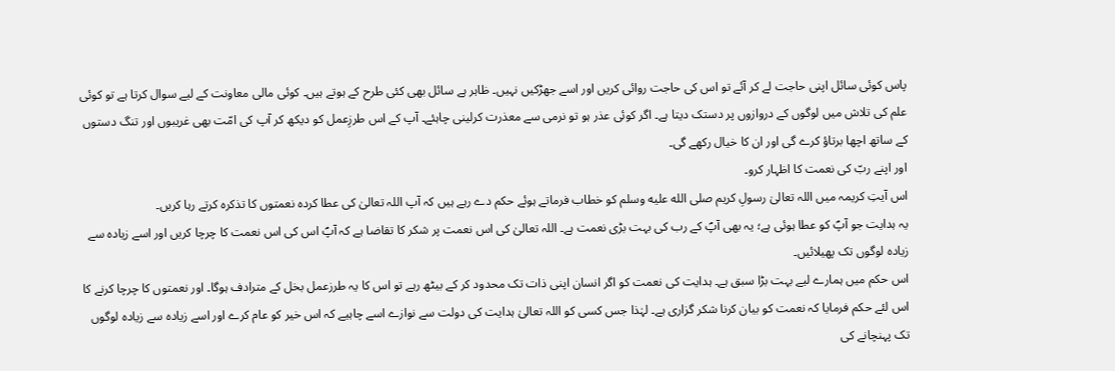پاس کوئی سائل اپنی حاجت لے کر آئے تو اس کی حاجت روائی کریں اور اسے جھڑکیں نہیں۔ ظاہر ہے سائل بھی کئی طرح کے ہوتے ہیں۔ کوئی مالی معاونت کے لیے سوال کرتا ہے تو کوئی علم کی تلاش میں لوگوں کے دروازوں پر دستک دیتا ہے۔ اگر کوئی عذر ہو تو نرمی سے معذرت کرلینی چاہئے۔ آپ کے اس طرزِعمل کو دیکھ کر آپ کی امّت بھی غریبوں اور تنگ دستوں کے ساتھ اچھا برتاؤ کرے گی اور ان کا خیال رکھے گی۔
اور اپنے ربّ کی نعمت کا اظہار کرو۔
اس آیتِ کریمہ میں اللہ تعالیٰ رسولِ کریم صلى الله عليه وسلم کو خطاب فرماتے ہوئے حکم دے رہے ہیں کہ آپ اللہ تعالیٰ کی عطا کردہ نعمتوں کا تذکرہ کرتے رہا کریں۔
یہ ہدایت جو آپؐ کو عطا ہوئی ہے؛ یہ بھی آپؐ کے رب کی بہت بڑی نعمت ہے۔ اللہ تعالیٰ کی اس نعمت پر شکر کا تقاضا ہے کہ آپؐ اس کی اس نعمت کا چرچا کریں اور اسے زیادہ سے زیادہ لوگوں تک پھیلائیں۔
اس حکم میں ہمارے لیے بہت بڑا سبق ہے۔ ہدایت کی نعمت کو اگر انسان اپنی ذات تک محدود کر کے بیٹھ رہے تو اس کا یہ طرزعمل بخل کے مترادف ہوگا۔ اور نعمتوں کا چرچا کرنے کا اس لئے حکم فرمایا کہ نعمت کو بیان کرنا شکر گزاری ہے۔ لہٰذا جس کسی کو اللہ تعالیٰ ہدایت کی دولت سے نوازے اسے چاہیے کہ اس خیر کو عام کرے اور اسے زیادہ سے زیادہ لوگوں تک پہنچانے کی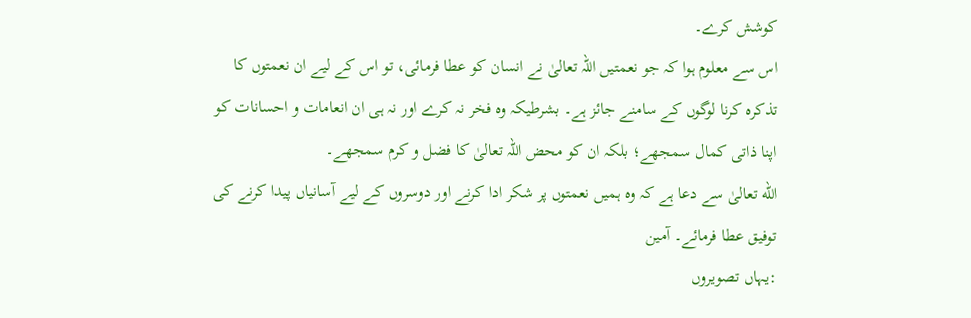کوشش کرے۔
اس سے معلوم ہوا کہ جو نعمتیں اللہ تعالیٰ نے انسان کو عطا فرمائی، تو اس کے لیے ان نعمتوں کا تذکرہ کرنا لوگوں کے سامنے جائز ہے۔ بشرطیکہ وہ فخر نہ کرے اور نہ ہی ان انعامات و احسانات کو اپنا ذاتی کمال سمجھے؛ بلکہ ان کو محض اللہ تعالیٰ کا فضل و کرم سمجھے۔
الله تعالیٰ سے دعا ہے کہ وہ ہمیں نعمتوں پر شکر ادا کرنے اور دوسروں کے لیے آسانیاں پیدا کرنے کی توفیق عطا فرمائے۔ آمین
:یہاں تصویروں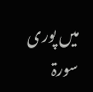میں پوری سورۃ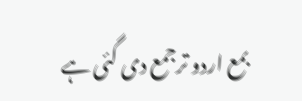بمع اردو ترجمع دی گئی ہے